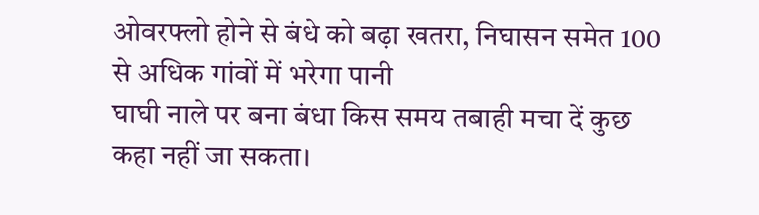ओवरफ्लो होने से बंधे को बढ़ा खतरा, निघासन समेत 100 से अधिक गांवों में भरेगा पानी
घाघी नाले पर बना बंधा किस समय तबाही मचा दें कुछ कहा नहीं जा सकता।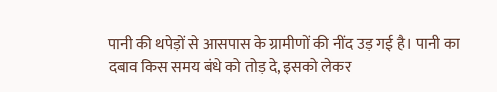पानी की थपेड़ों से आसपास के ग्रामीणों की नींद उड़ गई है। पानी का दबाव किस समय बंधे को तोड़ दे, इसको लेकर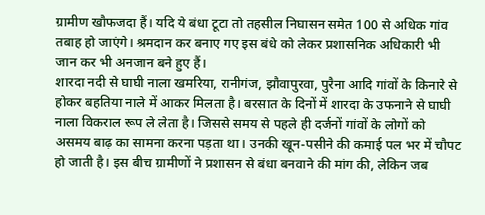ग्रामीण खौफजदा हैं। यदि ये बंधा टूटा तो तहसील निघासन समेत 100 से अधिक गांव तबाह हो जाएंगे। श्रमदान कर बनाए गए इस बंधे को लेकर प्रशासनिक अधिकारी भी जान कर भी अनजान बने हुए हैं।
शारदा नदी से घाघी नाला खमरिया, रानीगंज, झौवापुरवा, पुरैना आदि गांवों के किनारे से होकर बहतिया नाले में आकर मिलता है। बरसात के दिनों में शारदा के उफनाने से घाघी नाला विकराल रूप ले लेता है। जिससे समय से पहले ही दर्जनों गांवों के लोगों को असमय बाढ़ का सामना करना पड़ता था। उनकी खून-पसीने की कमाई पल भर में चौपट हो जाती है। इस बीच ग्रामीणों ने प्रशासन से बंधा बनवाने की मांग की, लेकिन जब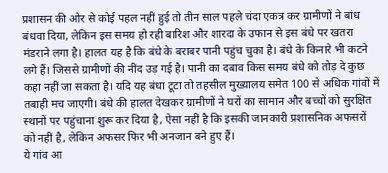प्रशासन की ओर से कोई पहल नहीं हुई तो तीन साल पहले चंदा एकत्र कर ग्रामीणों ने बांध बंधवा दिया, लेकिन इस समय हो रही बारिश और शारदा के उफान से इस बंधे पर खतरा मंडराने लगा है। हालत यह है कि बंधे के बराबर पानी पहुंच चुका है। बंधे के किनारे भी कटने लगे हैं। जिससे ग्रामीणों की नींद उड़ गई है। पानी का दबाव किस समय बंधे को तोड़ दे कुछ कहा नहीं जा सकता है। यदि यह बंधा टूटा तो तहसील मुख्यालय समेत 100 से अधिक गांवों में तबाही मच जाएगी। बंधे की हालत देखकर ग्रामीणों ने घरों का सामान और बच्चों को सुरक्षित स्थानों पर पहुंचाना शुरू कर दिया है, ऐसा नहीं है कि इसकी जानकारी प्रशासनिक अफसरों को नहीं है, लेकिन अफसर फिर भी अनजान बने हुए हैं।
ये गांव आ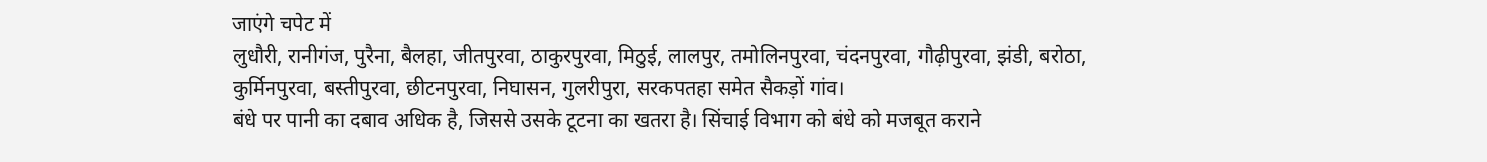जाएंगे चपेट में
लुधौरी, रानीगंज, पुरैना, बैलहा, जीतपुरवा, ठाकुरपुरवा, मिठुई, लालपुर, तमोलिनपुरवा, चंदनपुरवा, गौढ़ीपुरवा, झंडी, बरोठा, कुर्मिनपुरवा, बस्तीपुरवा, छीटनपुरवा, निघासन, गुलरीपुरा, सरकपतहा समेत सैकड़ों गांव।
बंधे पर पानी का दबाव अधिक है, जिससे उसके टूटना का खतरा है। सिंचाई विभाग को बंधे को मजबूत कराने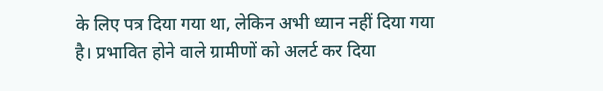के लिए पत्र दिया गया था, लेकिन अभी ध्यान नहीं दिया गया है। प्रभावित होने वाले ग्रामीणों को अलर्ट कर दिया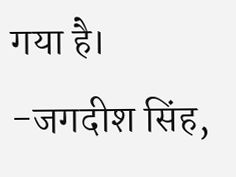गया है।
-जगदीश सिंह,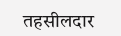तहसीलदार